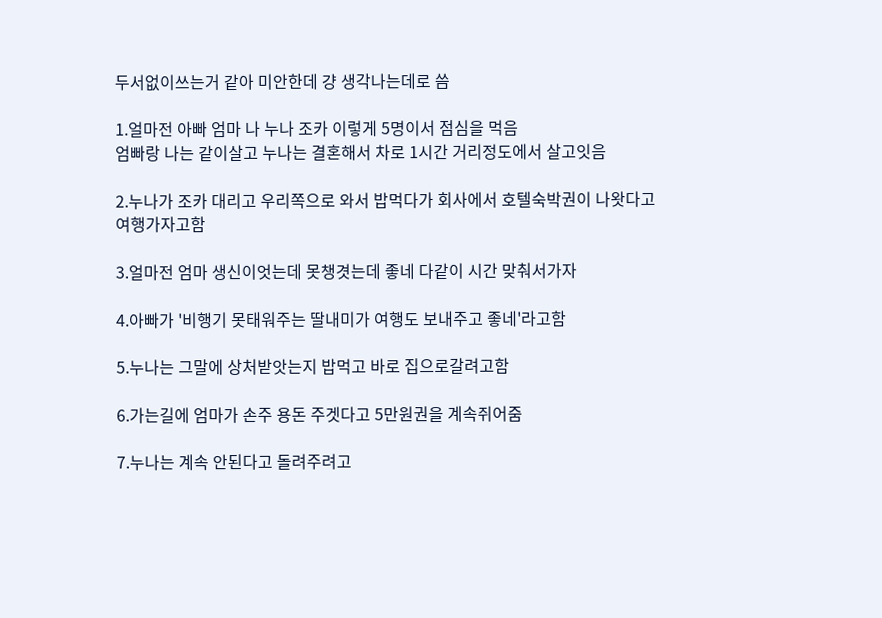두서없이쓰는거 같아 미안한데 걍 생각나는데로 씀

1.얼마전 아빠 엄마 나 누나 조카 이렇게 5명이서 점심을 먹음
엄빠랑 나는 같이살고 누나는 결혼해서 차로 1시간 거리정도에서 살고잇음

2.누나가 조카 대리고 우리쪽으로 와서 밥먹다가 회사에서 호텔숙박권이 나왓다고 여행가자고함

3.얼마전 엄마 생신이엇는데 못챙겻는데 좋네 다같이 시간 맞춰서가자

4.아빠가 '비행기 못태워주는 딸내미가 여행도 보내주고 좋네'라고함

5.누나는 그말에 상처받앗는지 밥먹고 바로 집으로갈려고함

6.가는길에 엄마가 손주 용돈 주겟다고 5만원권을 계속쥐어줌

7.누나는 계속 안된다고 돌려주려고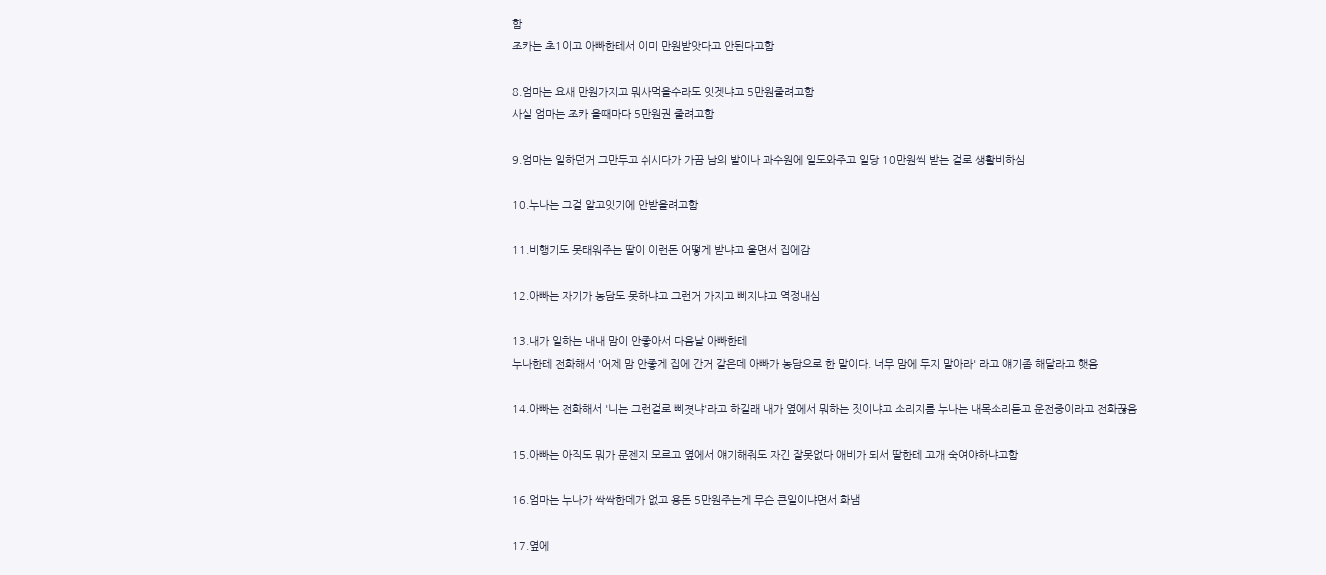함
조카는 초1이고 아빠한테서 이미 만원받앗다고 안된다고함

8.엄마는 요새 만원가지고 뭐사먹을수라도 잇겟냐고 5만원줄려고함
사실 엄마는 조카 올때마다 5만원권 줄려고함

9.엄마는 일하던거 그만두고 쉬시다가 가끔 남의 밭이나 과수원에 일도와주고 일당 10만원씩 받는 걸로 생활비하심

10.누나는 그걸 알고잇기에 안받을려고함

11.비행기도 못태워주는 딸이 이런돈 어떻게 받냐고 울면서 집에감

12.아빠는 자기가 농담도 못하냐고 그런거 가지고 삐지냐고 역정내심

13.내가 일하는 내내 맘이 안좋아서 다음날 아빠한테
누나한테 전화해서 '어제 맘 안좋게 집에 간거 같은데 아빠가 농담으로 한 말이다. 너무 맘에 두지 말아라' 라고 얘기좀 해달라고 햇음

14.아빠는 전화해서 '니는 그런걸로 삐졋냐'라고 하길래 내가 옆에서 뭐하는 짓이냐고 소리지름 누나는 내목소리듣고 운전중이라고 전화끊음

15.아빠는 아직도 뭐가 문젠지 모르고 옆에서 얘기해줘도 자긴 잘못없다 애비가 되서 딸한테 고개 숙여야하냐고함

16.엄마는 누나가 싹싹한데가 없고 용돈 5만원주는게 무슨 큰일이냐면서 화냄

17.옆에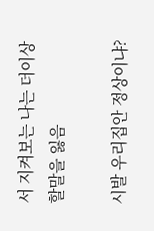서 지켜보는 나는 더이상 할말을 잃음

시발 우리집안 정상이냐?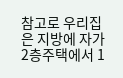참고로 우리집은 지방에 자가 2층주택에서 1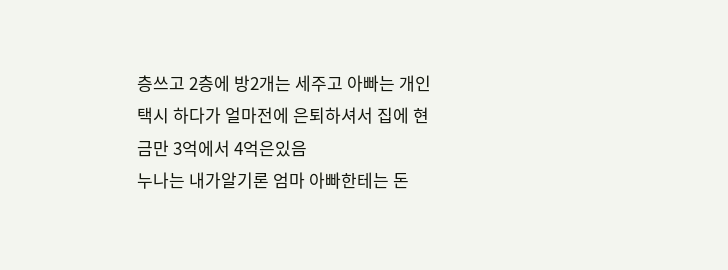층쓰고 2층에 방2개는 세주고 아빠는 개인택시 하다가 얼마전에 은퇴하셔서 집에 현금만 3억에서 4억은있음
누나는 내가알기론 엄마 아빠한테는 돈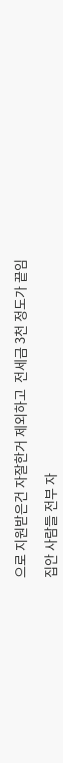으로 지원받은건 자잘한거 제외하고  전세금 3천 정도가 끝임

집안 사람들 전부 자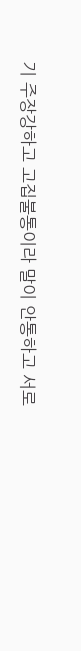기 주장강하고 고집불통이라 말이 안통하고 서로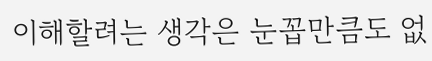이해할려는 생각은 눈꼽만큼도 없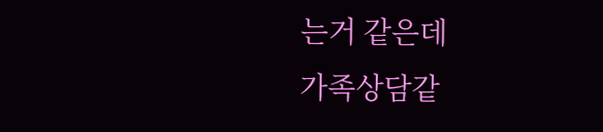는거 같은데
가족상담같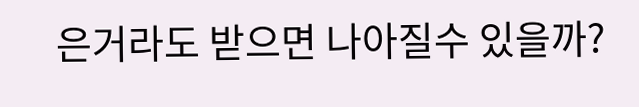은거라도 받으면 나아질수 있을까?